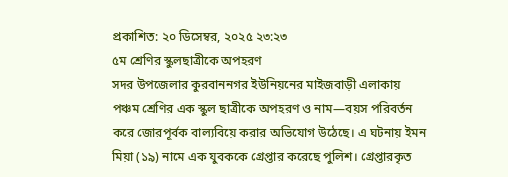প্রকাশিত: ২০ ডিসেম্বর, ২০২৫ ২৩:২৩
৫ম শ্রেণির স্কুলছাত্রীকে অপহরণ
সদর উপজেলার কুরবাননগর ইউনিয়নের মাইজবাড়ী এলাকায় পঞ্চম শ্রেণির এক স্কুল ছাত্রীকে অপহরণ ও নাম—বয়স পরিবর্তন করে জোরপূর্বক বাল্যবিয়ে করার অভিযোগ উঠেছে। এ ঘটনায় ইমন মিয়া (১৯) নামে এক যুবককে গ্রেপ্তার করেছে পুলিশ। গ্রেপ্তারকৃত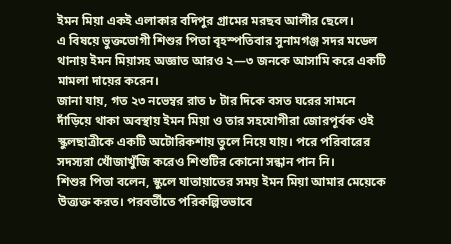ইমন মিয়া একই এলাকার বদিপুর গ্রামের মরছব আলীর ছেলে।
এ বিষয়ে ভুক্তভোগী শিশুর পিতা বৃহস্পতিবার সুনামগঞ্জ সদর মডেল থানায় ইমন মিয়াসহ অজ্ঞাত আরও ২—৩ জনকে আসামি করে একটি মামলা দায়ের করেন।
জানা যায়, গত ২৩ নভেম্বর রাত ৮ টার দিকে বসত ঘরের সামনে দাঁড়িয়ে থাকা অবস্থায় ইমন মিয়া ও তার সহযোগীরা জোরপূর্বক ওই স্কুলছাত্রীকে একটি অটোরিকশায় তুলে নিয়ে যায়। পরে পরিবারের সদস্যরা খোঁজাখুঁজি করেও শিশুটির কোনো সন্ধান পান নি।
শিশুর পিতা বলেন, স্কুলে যাতায়াতের সময় ইমন মিয়া আমার মেয়েকে উত্ত্যক্ত করত। পরবর্তীতে পরিকল্পিতভাবে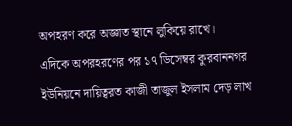অপহরণ করে অজ্ঞাত স্থানে লুকিয়ে রাখে।
এদিকে অপরহরণের পর ১৭ ডিসেম্বর কুরবাননগর ইউনিয়নে দায়িত্বরত কাজী তাজুল ইসলাম দেড় লাখ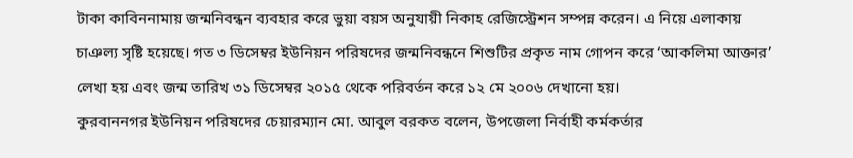টাকা কাবিননামায় জন্মনিবন্ধন ব্যবহার করে ভুয়া বয়স অনুযায়ী নিকাহ রেজিস্ট্রেশন সম্পন্ন করেন। এ নিয়ে এলাকায় চাঞল্য সৃষ্টি হয়েছে। গত ৩ ডিসেম্বর ইউনিয়ন পরিষদের জন্মনিবন্ধনে শিশুটির প্রকৃত নাম গোপন করে ‘আকলিমা আক্তার’ লেখা হয় এবং জন্ম তারিখ ৩১ ডিসেম্বর ২০১৫ থেকে পরিবর্তন করে ১২ মে ২০০৬ দেখানো হয়।
কুরবাননগর ইউনিয়ন পরিষদের চেয়ারম্যান মো. আবুল বরকত বলেন, উপজেলা নির্বাহী কর্মকর্তার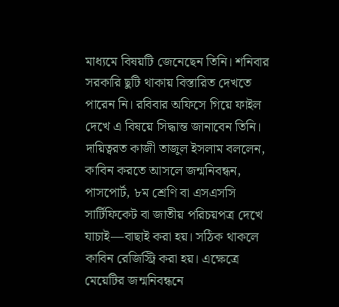মাধ্যমে বিষয়টি জেনেছেন তিনি। শনিবার সরকারি ছুটি থাকায় বিস্তারিত দেখতে পারেন নি। রবিবার অফিসে গিয়ে ফাইল দেখে এ বিষয়ে সিদ্ধান্ত জানাবেন তিনি।
দায়িত্বরত কাজী তাজুল ইসলাম বললেন, কাবিন করতে আসলে জন্মনিবন্ধন, পাসপোর্ট, ৮ম শ্রেণি বা এসএসসি সার্টিফিকেট বা জাতীয় পরিচয়পত্র দেখে যাচাই—বাছাই করা হয়। সঠিক থাকলে কাবিন রেজিস্ট্রি করা হয়। এক্ষেত্রে মেয়েটির জন্মনিবন্ধনে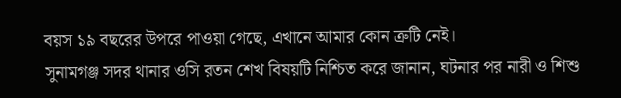বয়স ১৯ বছরের উপরে পাওয়া গেছে, এখানে আমার কোন ত্রুটি নেই।
সুনামগঞ্জ সদর থানার ওসি রতন শেখ বিষয়টি নিশ্চিত করে জানান, ঘটনার পর নারী ও শিশু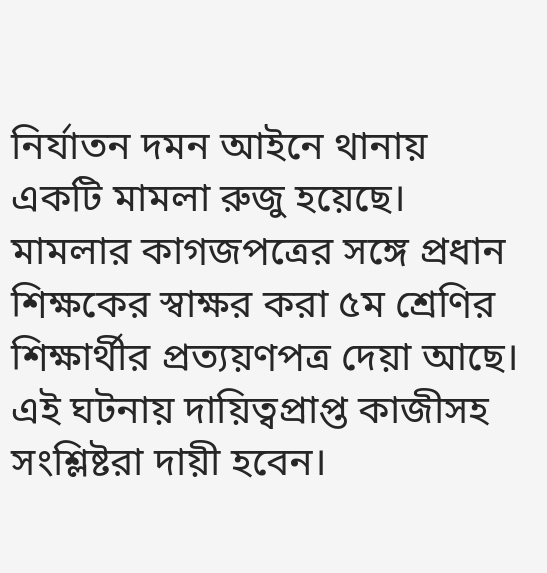নির্যাতন দমন আইনে থানায় একটি মামলা রুজু হয়েছে। মামলার কাগজপত্রের সঙ্গে প্রধান শিক্ষকের স্বাক্ষর করা ৫ম শ্রেণির শিক্ষার্থীর প্রত্যয়ণপত্র দেয়া আছে। এই ঘটনায় দায়িত্বপ্রাপ্ত কাজীসহ সংশ্লিষ্টরা দায়ী হবেন।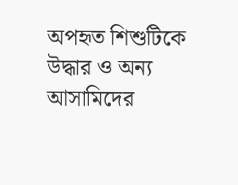অপহৃত শিশুটিকে উদ্ধার ও অন্য আসামিদের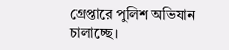গ্রেপ্তারে পুলিশ অভিযান চালাচ্ছে।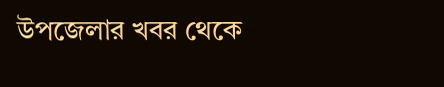উপজেলার খবর থেকে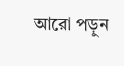আরো পড়ুন